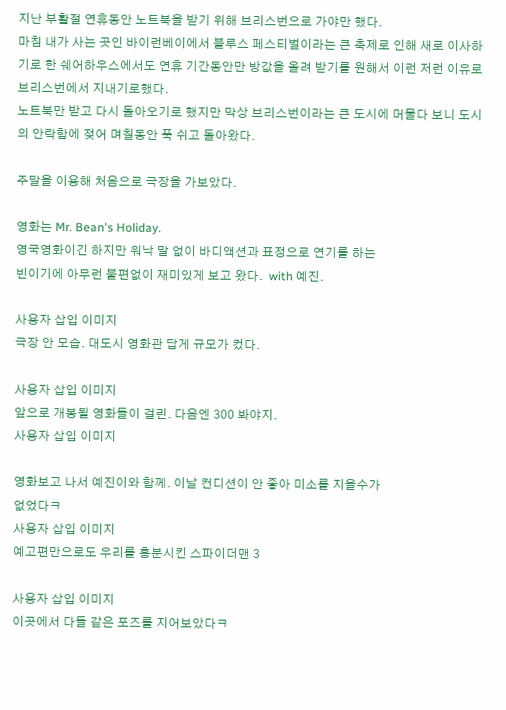지난 부활절 연휴동안 노트북을 받기 위해 브리스번으로 가야만 했다.
마침 내가 사는 곳인 바이런베이에서 블루스 페스티벌이라는 큰 축제로 인해 새로 이사하기로 한 쉐어하우스에서도 연휴 기간동안만 방값을 올려 받기를 원해서 이런 저런 이유로 브리스번에서 지내기로했다.
노트북만 받고 다시 돌아오기로 했지만 막상 브리스번이라는 큰 도시에 머물다 보니 도시의 안락함에 젖어 며칠동안 푹 쉬고 돌아왔다.

주말을 이용해 처음으로 극장을 가보았다.

영화는 Mr. Bean's Holiday.
영국영화이긴 하지만 워낙 말 없이 바디액션과 표정으로 연기를 하는
빈이기에 아무런 불편없이 재미있게 보고 왔다.  with 예진.

사용자 삽입 이미지
극장 안 모습. 대도시 영화관 답게 규모가 컸다.

사용자 삽입 이미지
앞으로 개봉될 영화들이 걸린. 다음엔 300 봐야지.
사용자 삽입 이미지

영화보고 나서 예진이와 함께. 이날 컨디션이 안 좋아 미소를 지을수가
없었다ㅋ
사용자 삽입 이미지
예고편만으로도 우리를 흥분시킨 스파이더맨 3

사용자 삽입 이미지
이곳에서 다들 같은 포즈를 지어보았다ㅋ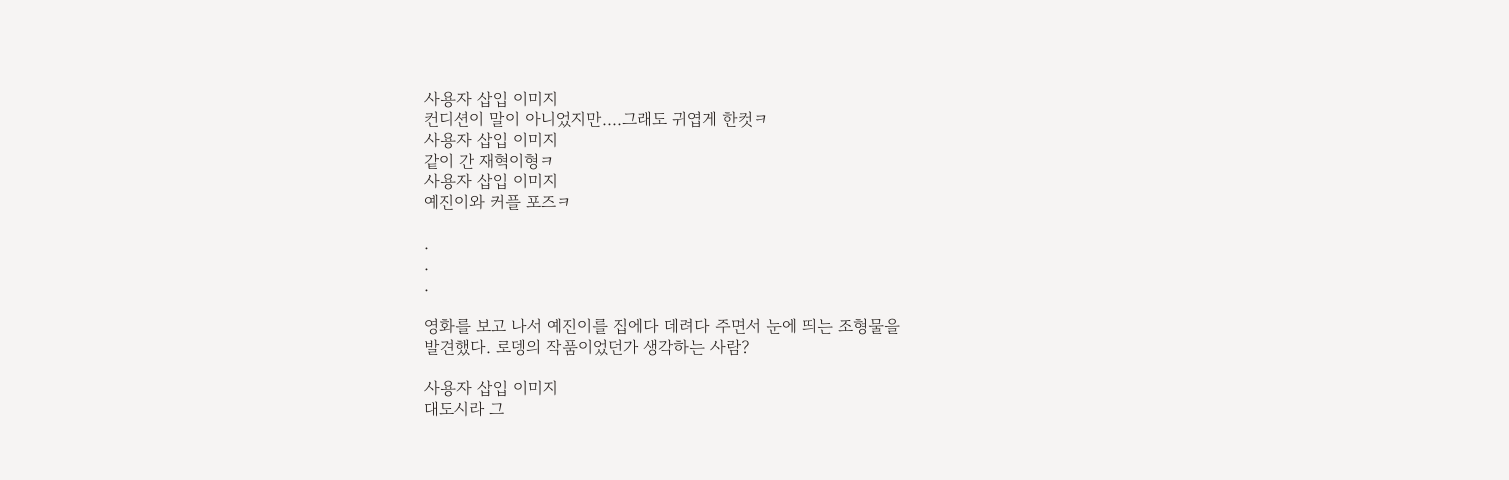사용자 삽입 이미지
컨디션이 말이 아니었지만....그래도 귀엽게 한컷ㅋ
사용자 삽입 이미지
같이 간 재혁이형ㅋ
사용자 삽입 이미지
예진이와 커플 포즈ㅋ

.
.
.

영화를 보고 나서 예진이를 집에다 데려다 주면서 눈에 띄는 조형물을
발견했다. 로뎅의 작품이었던가 생각하는 사람?

사용자 삽입 이미지
대도시라 그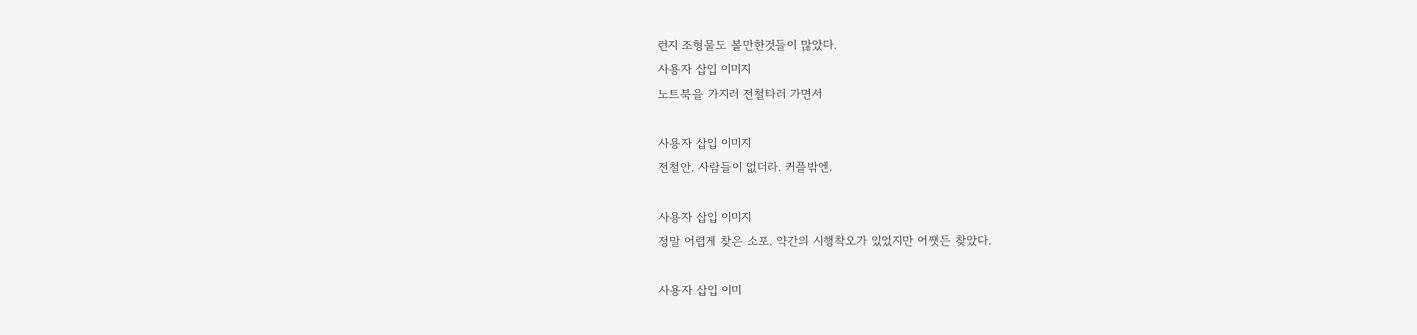런지 조형물도 볼만한것들이 많았다.
사용자 삽입 이미지
노트북을 가지러 전철타러 가면서

사용자 삽입 이미지
전철안. 사람들이 없더라. 커플밖엔.

사용자 삽입 이미지
정말 어렵게 찾은 소포. 약간의 시행착오가 있었지만 어쨋든 찾았다.

사용자 삽입 이미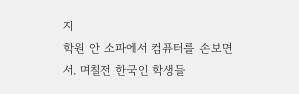지
학원 안 소파에서 컴퓨터를 손보면서. 며칠전 한국인 학생들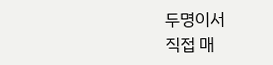두명이서
직접 매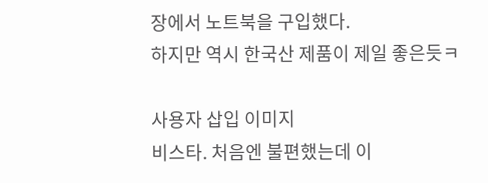장에서 노트북을 구입했다.
하지만 역시 한국산 제품이 제일 좋은듯ㅋ

사용자 삽입 이미지
비스타. 처음엔 불편했는데 이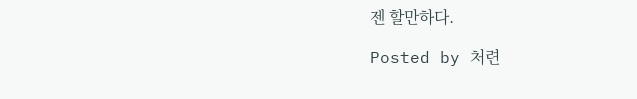젠 할만하다.

Posted by 처련